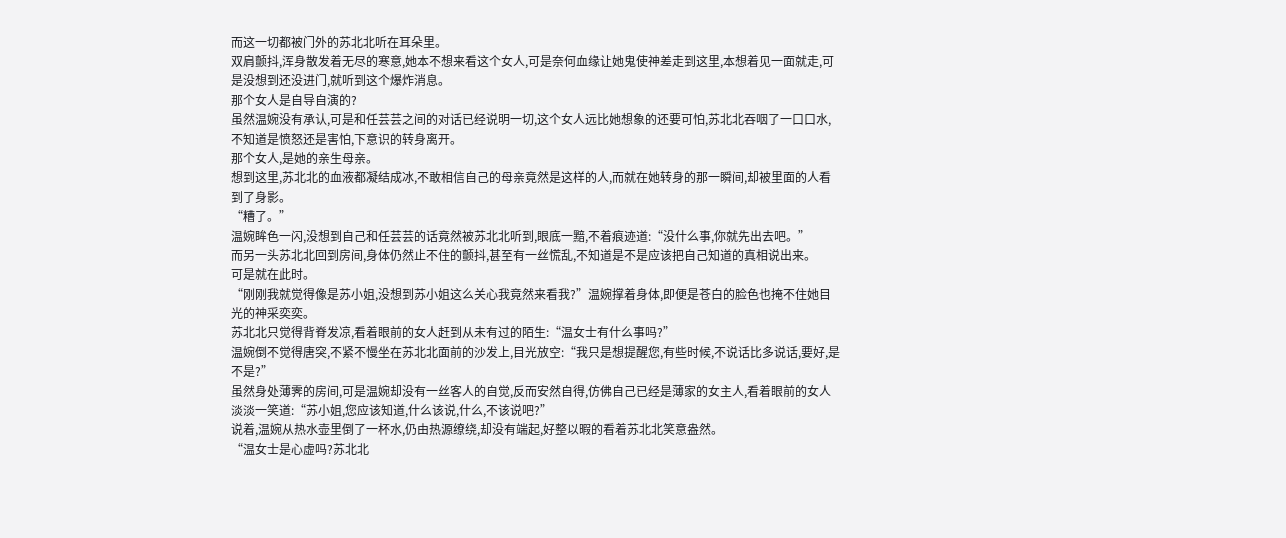而这一切都被门外的苏北北听在耳朵里。
双肩颤抖,浑身散发着无尽的寒意,她本不想来看这个女人,可是奈何血缘让她鬼使神差走到这里,本想着见一面就走,可是没想到还没进门,就听到这个爆炸消息。
那个女人是自导自演的?
虽然温婉没有承认,可是和任芸芸之间的对话已经说明一切,这个女人远比她想象的还要可怕,苏北北吞咽了一口口水,不知道是愤怒还是害怕,下意识的转身离开。
那个女人,是她的亲生母亲。
想到这里,苏北北的血液都凝结成冰,不敢相信自己的母亲竟然是这样的人,而就在她转身的那一瞬间,却被里面的人看到了身影。
“糟了。”
温婉眸色一闪,没想到自己和任芸芸的话竟然被苏北北听到,眼底一黯,不着痕迹道:“没什么事,你就先出去吧。”
而另一头苏北北回到房间,身体仍然止不住的颤抖,甚至有一丝慌乱,不知道是不是应该把自己知道的真相说出来。
可是就在此时。
“刚刚我就觉得像是苏小姐,没想到苏小姐这么关心我竟然来看我?”温婉撑着身体,即便是苍白的脸色也掩不住她目光的神采奕奕。
苏北北只觉得背脊发凉,看着眼前的女人赶到从未有过的陌生:“温女士有什么事吗?”
温婉倒不觉得唐突,不紧不慢坐在苏北北面前的沙发上,目光放空:“我只是想提醒您,有些时候,不说话比多说话,要好,是不是?”
虽然身处薄霁的房间,可是温婉却没有一丝客人的自觉,反而安然自得,仿佛自己已经是薄家的女主人,看着眼前的女人淡淡一笑道:“苏小姐,您应该知道,什么该说,什么,不该说吧?”
说着,温婉从热水壶里倒了一杯水,仍由热源缭绕,却没有端起,好整以暇的看着苏北北笑意盎然。
“温女士是心虚吗?苏北北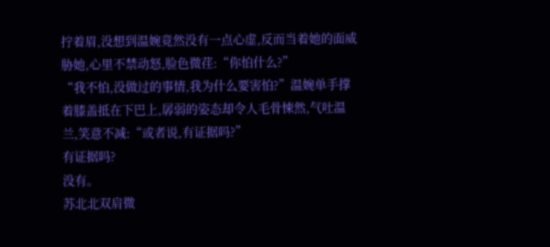拧着眉,没想到温婉竟然没有一点心虚,反而当着她的面威胁她,心里不禁动怒,脸色微荏:“你怕什么?”
“我不怕,没做过的事情,我为什么要害怕?”温婉单手撑着膝盖抵在下巴上,孱弱的姿态却令人毛骨悚然,气吐温兰,笑意不减:“或者说,有证据吗?”
有证据吗?
没有。
苏北北双肩微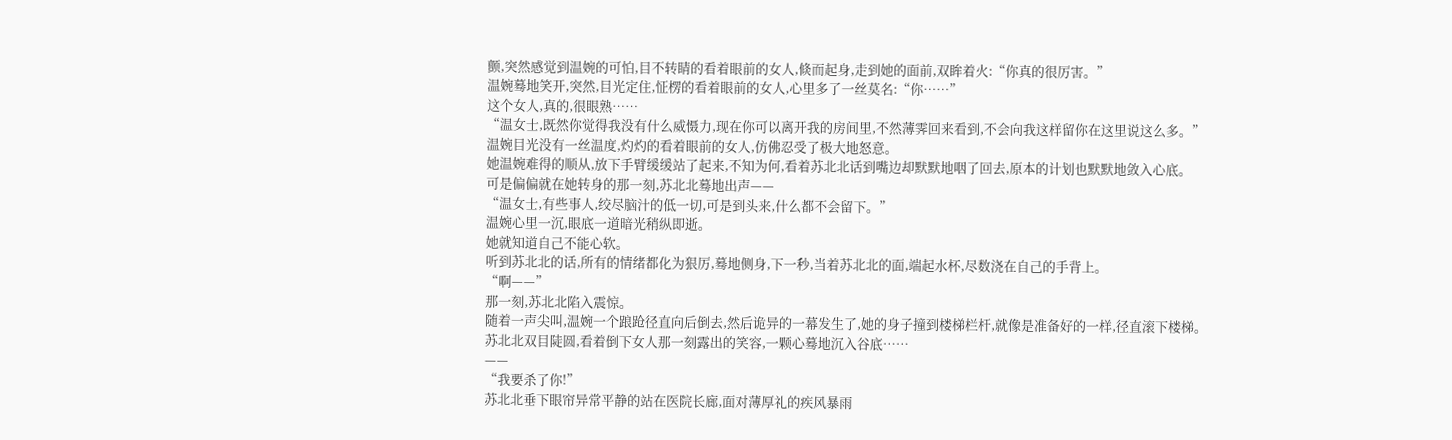颤,突然感觉到温婉的可怕,目不转睛的看着眼前的女人,倐而起身,走到她的面前,双眸着火:“你真的很厉害。”
温婉蓦地笑开,突然,目光定住,怔楞的看着眼前的女人,心里多了一丝莫名:“你……”
这个女人,真的,很眼熟……
“温女士,既然你觉得我没有什么威慑力,现在你可以离开我的房间里,不然薄霁回来看到,不会向我这样留你在这里说这么多。”
温婉目光没有一丝温度,灼灼的看着眼前的女人,仿佛忍受了极大地怒意。
她温婉难得的顺从,放下手臂缓缓站了起来,不知为何,看着苏北北话到嘴边却默默地咽了回去,原本的计划也默默地敛入心底。
可是偏偏就在她转身的那一刻,苏北北蓦地出声——
“温女士,有些事人,绞尽脑汁的低一切,可是到头来,什么都不会留下。”
温婉心里一沉,眼底一道暗光稍纵即逝。
她就知道自己不能心软。
听到苏北北的话,所有的情绪都化为狠厉,蓦地侧身,下一秒,当着苏北北的面,端起水杯,尽数浇在自己的手背上。
“啊——”
那一刻,苏北北陷入震惊。
随着一声尖叫,温婉一个踉跄径直向后倒去,然后诡异的一幕发生了,她的身子撞到楼梯栏杆,就像是准备好的一样,径直滚下楼梯。
苏北北双目陡圆,看着倒下女人那一刻露出的笑容,一颗心蓦地沉入谷底……
——
“我要杀了你!”
苏北北垂下眼帘异常平静的站在医院长廊,面对薄厚礼的疾风暴雨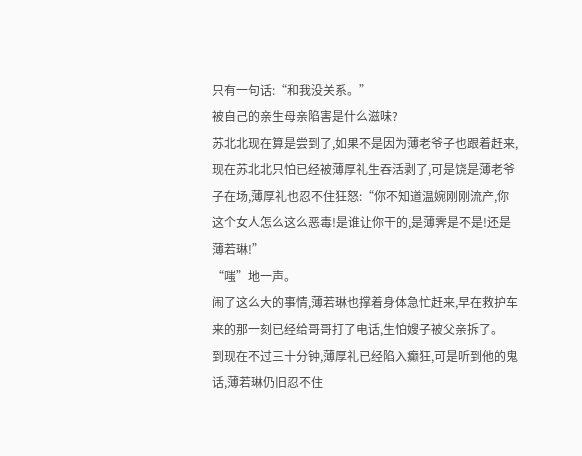只有一句话:“和我没关系。”
被自己的亲生母亲陷害是什么滋味?
苏北北现在算是尝到了,如果不是因为薄老爷子也跟着赶来,现在苏北北只怕已经被薄厚礼生吞活剥了,可是饶是薄老爷子在场,薄厚礼也忍不住狂怒:“你不知道温婉刚刚流产,你这个女人怎么这么恶毒!是谁让你干的,是薄霁是不是!还是薄若琳!”
“嗤”地一声。
闹了这么大的事情,薄若琳也撑着身体急忙赶来,早在救护车来的那一刻已经给哥哥打了电话,生怕嫂子被父亲拆了。
到现在不过三十分钟,薄厚礼已经陷入癫狂,可是听到他的鬼话,薄若琳仍旧忍不住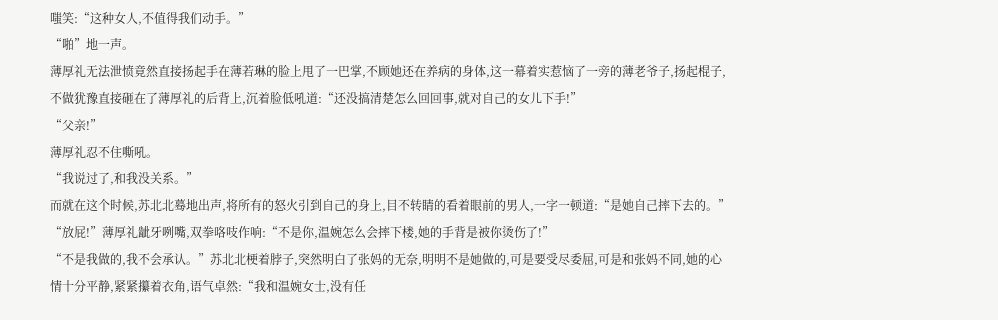嗤笑:“这种女人,不值得我们动手。”
“啪”地一声。
薄厚礼无法泄愤竟然直接扬起手在薄若琳的脸上甩了一巴掌,不顾她还在养病的身体,这一幕着实惹恼了一旁的薄老爷子,扬起棍子,不做犹豫直接砸在了薄厚礼的后背上,沉着脸低吼道:“还没搞清楚怎么回回事,就对自己的女儿下手!”
“父亲!”
薄厚礼忍不住嘶吼。
“我说过了,和我没关系。”
而就在这个时候,苏北北蓦地出声,将所有的怒火引到自己的身上,目不转睛的看着眼前的男人,一字一顿道:“是她自己摔下去的。”
“放屁!”薄厚礼龇牙咧嘴,双拳咯吱作响:“不是你,温婉怎么会摔下楼,她的手背是被你烫伤了!”
“不是我做的,我不会承认。”苏北北梗着脖子,突然明白了张妈的无奈,明明不是她做的,可是要受尽委屈,可是和张妈不同,她的心情十分平静,紧紧攥着衣角,语气卓然:“我和温婉女士,没有任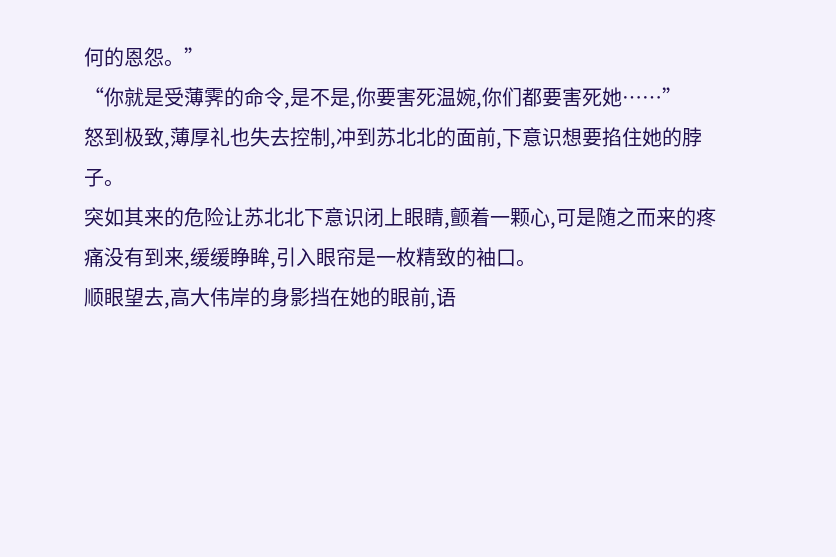何的恩怨。”
“你就是受薄霁的命令,是不是,你要害死温婉,你们都要害死她……”
怒到极致,薄厚礼也失去控制,冲到苏北北的面前,下意识想要掐住她的脖子。
突如其来的危险让苏北北下意识闭上眼睛,颤着一颗心,可是随之而来的疼痛没有到来,缓缓睁眸,引入眼帘是一枚精致的袖口。
顺眼望去,高大伟岸的身影挡在她的眼前,语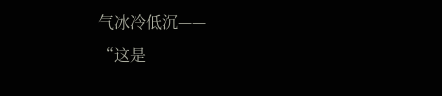气冰冷低沉——
“这是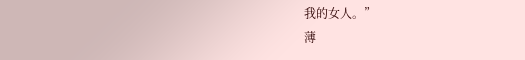我的女人。”
薄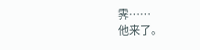霁……
他来了。